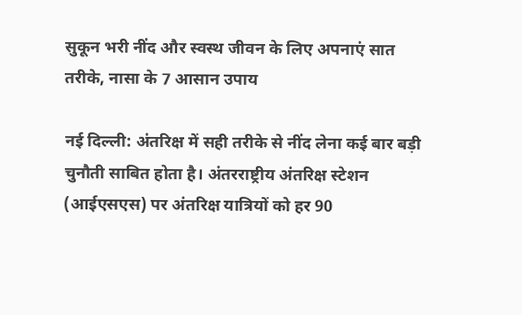सुकून भरी नींद और स्वस्थ जीवन के लिए अपनाएं सात तरीके, नासा के 7 आसान उपाय

नई दिल्ली: अंतरिक्ष में सही तरीके से नींद लेना कई बार बड़ी चुनौती साबित होता है। अंतरराष्ट्रीय अंतरिक्ष स्टेशन (आईएसएस) पर अंतरिक्ष यात्रियों को हर 90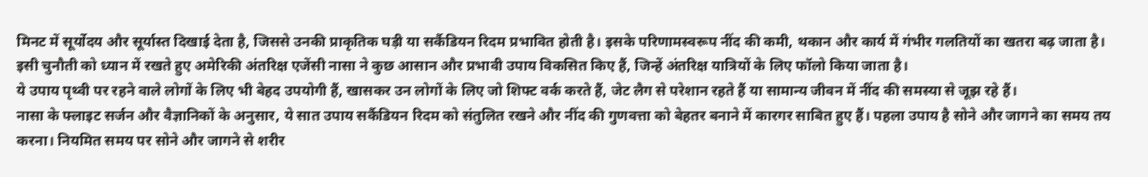मिनट में सूर्योदय और सूर्यास्त दिखाई देता है, जिससे उनकी प्राकृतिक घड़ी या सर्कैडियन रिदम प्रभावित होती है। इसके परिणामस्वरूप नींद की कमी, थकान और कार्य में गंभीर गलतियों का खतरा बढ़ जाता है। इसी चुनौती को ध्यान में रखते हुए अमेरिकी अंतरिक्ष एजेंसी नासा ने कुछ आसान और प्रभावी उपाय विकसित किए हैं, जिन्हें अंतरिक्ष यात्रियों के लिए फॉलो किया जाता है।
ये उपाय पृथ्वी पर रहने वाले लोगों के लिए भी बेहद उपयोगी हैं, खासकर उन लोगों के लिए जो शिफ्ट वर्क करते हैं, जेट लैग से परेशान रहते हैं या सामान्य जीवन में नींद की समस्या से जूझ रहे हैं।
नासा के फ्लाइट सर्जन और वैज्ञानिकों के अनुसार, ये सात उपाय सर्कैडियन रिदम को संतुलित रखने और नींद की गुणवत्ता को बेहतर बनाने में कारगर साबित हुए हैं। पहला उपाय है सोने और जागने का समय तय करना। नियमित समय पर सोने और जागने से शरीर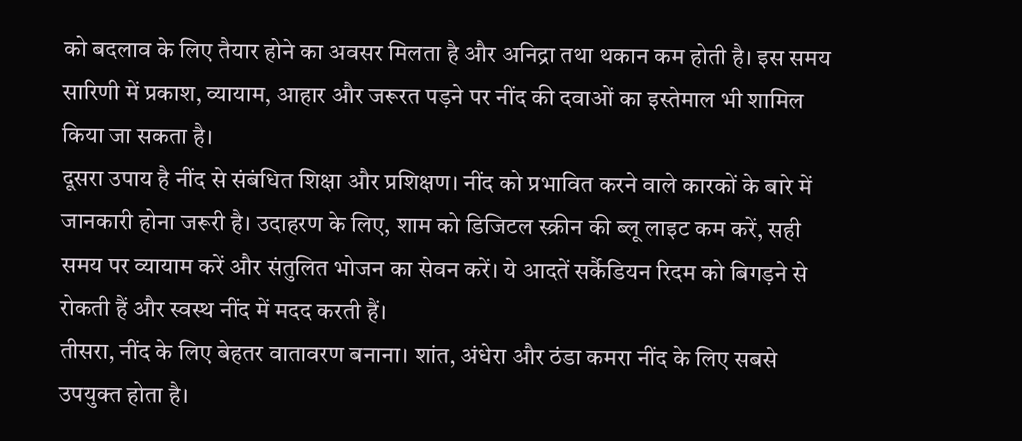को बदलाव के लिए तैयार होने का अवसर मिलता है और अनिद्रा तथा थकान कम होती है। इस समय सारिणी में प्रकाश, व्यायाम, आहार और जरूरत पड़ने पर नींद की दवाओं का इस्तेमाल भी शामिल किया जा सकता है।
दूसरा उपाय है नींद से संबंधित शिक्षा और प्रशिक्षण। नींद को प्रभावित करने वाले कारकों के बारे में जानकारी होना जरूरी है। उदाहरण के लिए, शाम को डिजिटल स्क्रीन की ब्लू लाइट कम करें, सही समय पर व्यायाम करें और संतुलित भोजन का सेवन करें। ये आदतें सर्कैडियन रिदम को बिगड़ने से रोकती हैं और स्वस्थ नींद में मदद करती हैं।
तीसरा, नींद के लिए बेहतर वातावरण बनाना। शांत, अंधेरा और ठंडा कमरा नींद के लिए सबसे उपयुक्त होता है।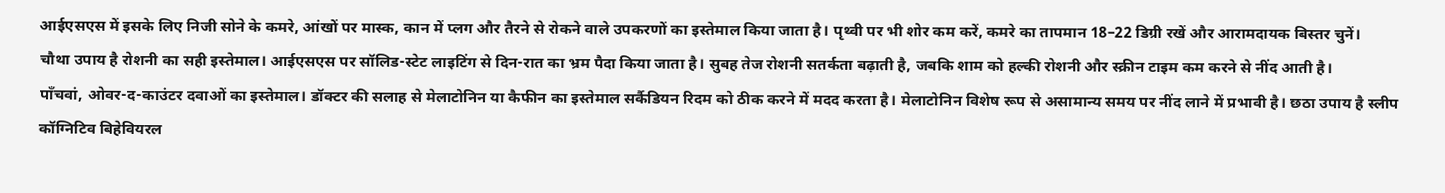आईएसएस में इसके लिए निजी सोने के कमरे, आंखों पर मास्क, कान में प्लग और तैरने से रोकने वाले उपकरणों का इस्तेमाल किया जाता है। पृथ्वी पर भी शोर कम करें, कमरे का तापमान 18–22 डिग्री रखें और आरामदायक बिस्तर चुनें।
चौथा उपाय है रोशनी का सही इस्तेमाल। आईएसएस पर सॉलिड-स्टेट लाइटिंग से दिन-रात का भ्रम पैदा किया जाता है। सुबह तेज रोशनी सतर्कता बढ़ाती है, जबकि शाम को हल्की रोशनी और स्क्रीन टाइम कम करने से नींद आती है।
पाँचवां, ओवर-द-काउंटर दवाओं का इस्तेमाल। डॉक्टर की सलाह से मेलाटोनिन या कैफीन का इस्तेमाल सर्कैडियन रिदम को ठीक करने में मदद करता है। मेलाटोनिन विशेष रूप से असामान्य समय पर नींद लाने में प्रभावी है। छठा उपाय है स्लीप कॉग्निटिव बिहेवियरल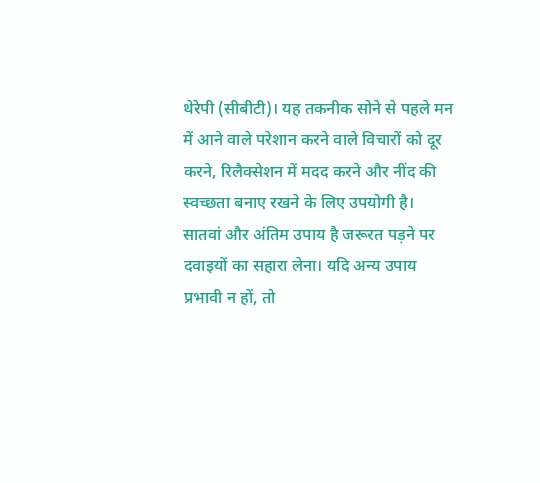थेरेपी (सीबीटी)। यह तकनीक सोने से पहले मन में आने वाले परेशान करने वाले विचारों को दूर करने, रिलैक्सेशन में मदद करने और नींद की स्वच्छता बनाए रखने के लिए उपयोगी है।
सातवां और अंतिम उपाय है जरूरत पड़ने पर दवाइयों का सहारा लेना। यदि अन्य उपाय प्रभावी न हों, तो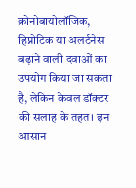क्रोनोबायोलॉजिक, हिप्नोटिक या अलर्टनेस बढ़ाने वाली दवाओं का उपयोग किया जा सकता है, लेकिन केवल डॉक्टर की सलाह के तहत। इन आसान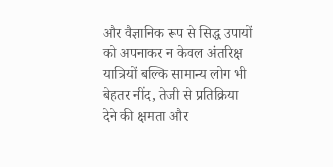और वैज्ञानिक रूप से सिद्ध उपायों को अपनाकर न केवल अंतरिक्ष यात्रियों बल्कि सामान्य लोग भी बेहतर नींद, तेजी से प्रतिक्रिया देने की क्षमता और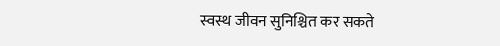स्वस्थ जीवन सुनिश्चित कर सकते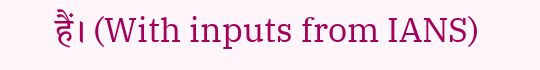हैं। (With inputs from IANS)